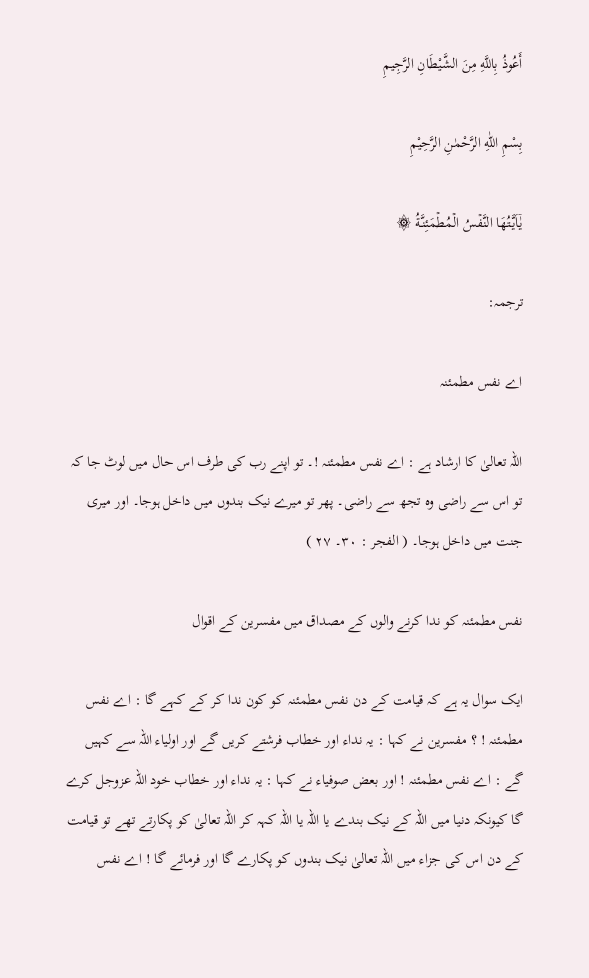أَعُوذُ بِاللَّهِ مِنَ الشَّيْطَانِ الرَّجِيمِ

بِسْمِ اللّٰهِ الرَّحْمٰنِ الرَّحِيْمِ

يٰۤاَيَّتُهَا النَّفۡسُ الۡمُطۡمَئِنَّةُ ۞

ترجمہ:

اے نفس مطمئنہ

اللہ تعالیٰ کا ارشاد ہے : اے نفس مطمئنہ !۔ تو اپنے رب کی طرف اس حال میں لوٹ جا کہ تو اس سے راضی وہ تجھ سے راضی۔ پھر تو میرے نیک بندوں میں داخل ہوجا۔ اور میری جنت میں داخل ہوجا۔ ( الفجر : ٣٠۔ ٢٧ )

نفس مطمئنہ کو ندا کرنے والوں کے مصداق میں مفسرین کے اقوال

ایک سوال یہ ہے کہ قیامت کے دن نفس مطمئنہ کو کون ندا کر کے کہے گا : اے نفس مطمئنہ ! ؟ مفسرین نے کہا : یہ نداء اور خطاب فرشتے کریں گے اور اولیاء اللہ سے کہیں گے : اے نفس مطمئنہ ! اور بعض صوفیاء نے کہا : یہ نداء اور خطاب خود اللہ عزوجل کرے گا کیونکہ دنیا میں اللہ کے نیک بندے یا اللہ یا اللہ کہہ کر اللہ تعالیٰ کو پکارتے تھے تو قیامت کے دن اس کی جزاء میں اللہ تعالیٰ نیک بندوں کو پکارے گا اور فرمائے گا ! اے نفس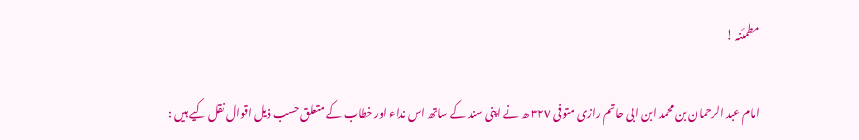مطمئنہ !

امام عبد الرحمان بن محمد ابن ابی حاتم رازی متوفی ٣٢٧ ھ نے اپنی سند کے ساتھ اس نداء اور خطاب کے متعلق حسب ذیل اقوال نقل کیے ہیں :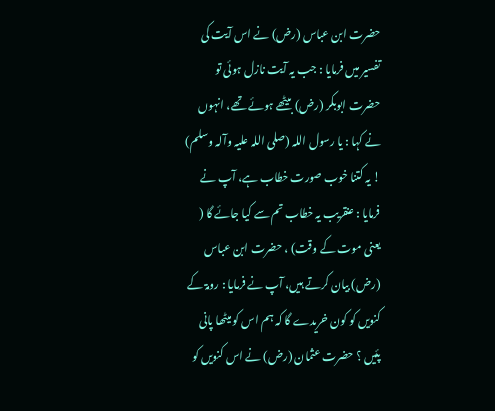حضرت ابن عباس (رض) نے اس آیت کی تفسیر میں فرمایا : جب یہ آیت نازل ہوئی تو حضرت ابوبکر (رض) بیٹھے ہوئے تھے، انہوں نے کہا : یا رسول اللہ (صلی اللہ علیہ وآلہ وسلم) ! یہ کتنا خوب صورت خطاب ہے، آپ نے فرمایا : عنقریب یہ خطاب تم سے کیا جائے گا ( یعنی موت کے وقت) ، حضرت ابن عباس (رض) بیان کرتے ہیں، آپ نے فرمایا : رومۃ کے کنویں کو کون خریدے گا کہ ہم اس کو میٹھا پانی پئیں ؟ حضرت عثمان (رض) نے اس کنویں کو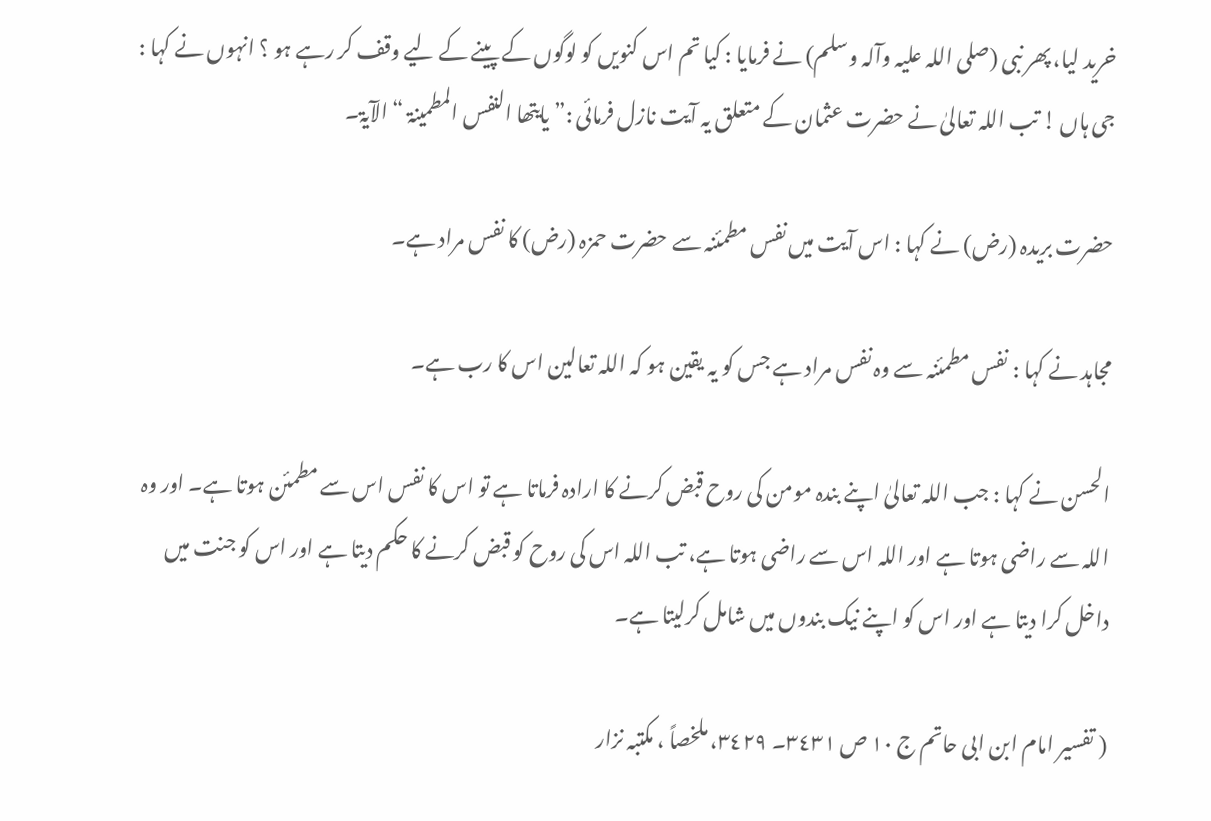خرید لیا، پھر نبی (صلی اللہ علیہ وآلہ وسلم) نے فرمایا : کیا تم اس کنویں کو لوگوں کے پینے کے لیے وقف کر رہے ہو ؟ انہوں نے کہا : جی ہاں ! تب اللہ تعالیٰ نے حضرت عثمان کے متعلق یہ آیت نازل فرمائی :” یایتھا النفس المطمینۃ “ الآیۃ۔

حضرت بریدہ (رض) نے کہا : اس آیت میں نفس مطمئنہ سے حضرت حمزہ (رض) کا نفس مراد ہے۔

مجاہد نے کہا : نفس مطمئنہ سے وہ نفس مراد ہے جس کو یہ یقین ہو کہ اللہ تعالین اس کا رب ہے۔

الحسن نے کہا : جب اللہ تعالیٰ اپنے بندہ مومن کی روح قبض کرنے کا ارادہ فرماتا ہے تو اس کا نفس اس سے مطمئن ہوتا ہے۔ اور وہ اللہ سے راضی ہوتا ہے اور اللہ اس سے راضی ہوتا ہے، تب اللہ اس کی روح کو قبض کرنے کا حکم دیتا ہے اور اس کو جنت میں داخل کرا دیتا ہے اور اس کو اپنے نیک بندوں میں شامل کرلیتا ہے۔

( تفسیر امام ابن ابی حاتم ج ١٠ ص ٣٤٣١۔ ٣٤٢٩، ملخصاً ، مکتبہ نزار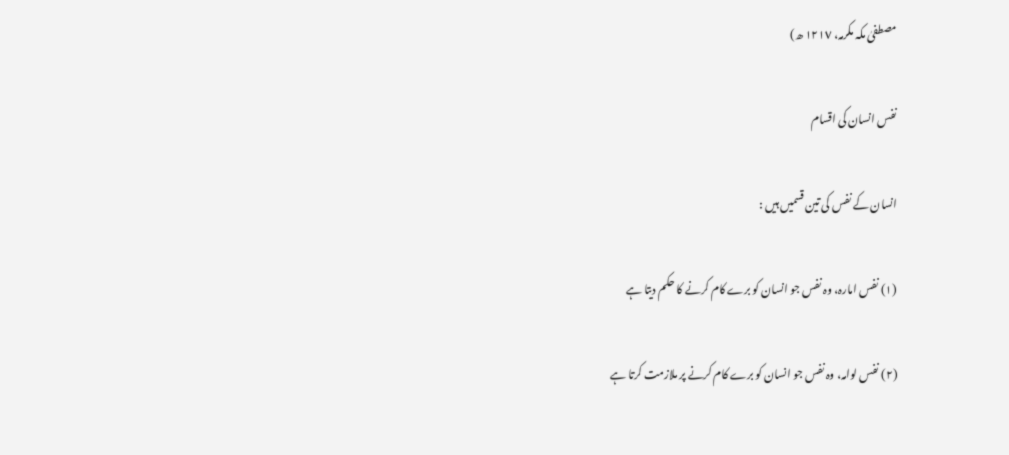مصطفیٰ مکہ مکرمہ، ١٢١٧ ھ)

نفس انسان کی اقسام

انسان کے نفس کی تین قسمیں ہیں :

(١) نفس امارہ، وہ نفس جو انسان کو برے کام کرنے کا حکم دیتا ہے

(٢) نفس لوامہ، وہ نفس جو انسان کو برے کام کرنے پر ملازمت کرتا ہے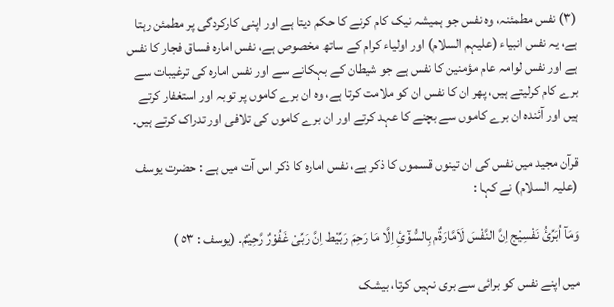(٣) نفس مطمئنہ، وہ نفس جو ہمیشہ نیک کام کرنے کا حکم دیتا ہے اور اپنی کارکردگی پر مطمئن رہتا ہے، یہ نفس انبیاء (علیہم السلام) اور اولیاء کرام کے ساتھ مخصوص ہے، نفس امارہ فساق فجار کا نفس ہے اور نفس لوامہ عام مؤمنین کا نفس ہے جو شیطان کے بہکانے سے اور نفس امارہ کی ترغیبات سے برے کام کرلیتے ہیں، پھر ان کا نفس ان کو ملامت کرتا ہے، وہ ان برے کاموں پر توبہ اور استغفار کرتے ہیں اور آئندہ ان برے کاموں سے بچنے کا عہد کرتے اور ان برے کاموں کی تلافی اور تدراک کرتے ہیں۔

قرآن مجید میں نفس کی ان تینوں قسموں کا ذکر ہے، نفس امارہ کا ذکر اس آت میں ہے : حضرت یوسف (علیہ السلام) نے کہا :

وَمَآ اُبَرِّیُٔ نَفْسِیْج اِنَّ النَّفْسَ لَاَمَّارَۃٌم بِالسُّوْٓئِ اِلَّا مَا رَحِمَ رَبِّیْط اِنَّ رَبِّیْ غَفُوْرٌ رَّحِیْمٌ۔ (یوسف : ٥٣ )

میں اپنے نفس کو برائی سے بری نہیں کرتا، بیشک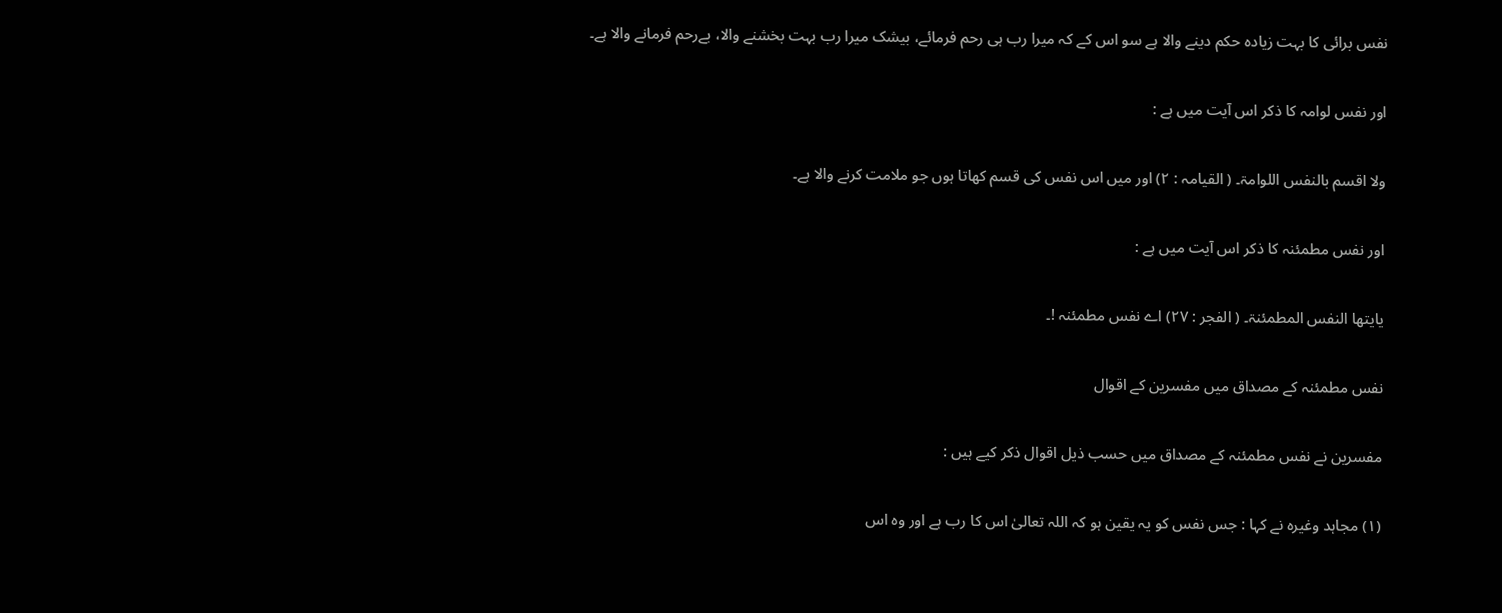نفس برائی کا بہت زیادہ حکم دینے والا ہے سو اس کے کہ میرا رب ہی رحم فرمائے، بیشک میرا رب بہت بخشنے والا، بےرحم فرمانے والا ہے۔

اور نفس لوامہ کا ذکر اس آیت میں ہے :

ولا اقسم بالنفس اللوامۃ۔ ( القیامہ : ٢) اور میں اس نفس کی قسم کھاتا ہوں جو ملامت کرنے والا ہے۔

اور نفس مطمئنہ کا ذکر اس آیت میں ہے :

یایتھا النفس المطمئنۃ۔ ( الفجر : ٢٧) اے نفس مطمئنہ !۔

نفس مطمئنہ کے مصداق میں مفسرین کے اقوال

مفسرین نے نفس مطمئنہ کے مصداق میں حسب ذیل اقوال ذکر کیے ہیں :

(١) مجاہد وغیرہ نے کہا : جس نفس کو یہ یقین ہو کہ اللہ تعالیٰ اس کا رب ہے اور وہ اس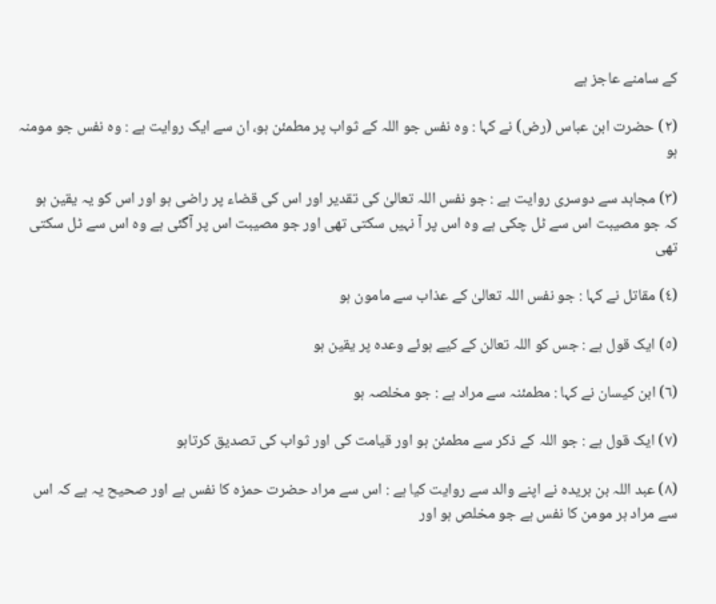کے سامنے عاجز ہے

(٢) حضرت ابن عباس (رض) نے کہا : وہ نفس جو اللہ کے ثواب پر مطمئن ہو، ان سے ایک روایت ہے : وہ نفس جو مومنہ ہو

(٣) مجاہد سے دوسری روایت ہے : جو نفس اللہ تعالیٰ کی تقدیر اور اس کی قضاء پر راضی ہو اور اس کو یہ یقین ہو کہ جو مصیبت اس سے ٹل چکی ہے وہ اس پر آ نہیں سکتی تھی اور جو مصیبت اس پر آگئی ہے وہ اس سے ٹل سکتی تھی

(٤) مقاتل نے کہا : جو نفس اللہ تعالیٰ کے عذاب سے مامون ہو

(٥) ایک قول ہے : جس کو اللہ تعالن کے کیے ہوئے وعدہ پر یقین ہو

(٦) ابن کیسان نے کہا : مطمئنہ سے مراد ہے : جو مخلصہ ہو

(٧) ایک قول ہے : جو اللہ کے ذکر سے مطمئن ہو اور قیامت کی اور ثواب کی تصدیق کرتاہو

(٨) عبد اللہ بن بریدہ نے اپنے والد سے روایت کیا ہے : اس سے مراد حضرت حمزہ کا نفس ہے اور صحیح یہ ہے کہ اس سے مراد ہر مومن کا نفس ہے جو مخلص ہو اور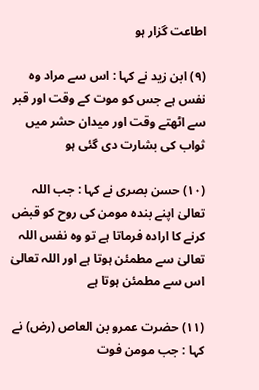اطاعت گزار ہو

(٩) ابن زید نے کہا : اس سے مراد وہ نفس ہے جس کو موت کے وقت اور قبر سے اٹھتے وقت اور میدان حشر میں ثواب کی بشارت دی گئی ہو

(١٠) حسن بصری نے کہا : جب اللہ تعالیٰ اپنے بندہ مومن کی روح کو قبض کرنے کا ارادہ فرماتا ہے تو وہ نفس اللہ تعالیٰ سے مطمئن ہوتا ہے اور اللہ تعالیٰ اس سے مطمئن ہوتا ہے

(١١) حضرت عمرو بن العاص (رض) نے کہا : جب مومن فوت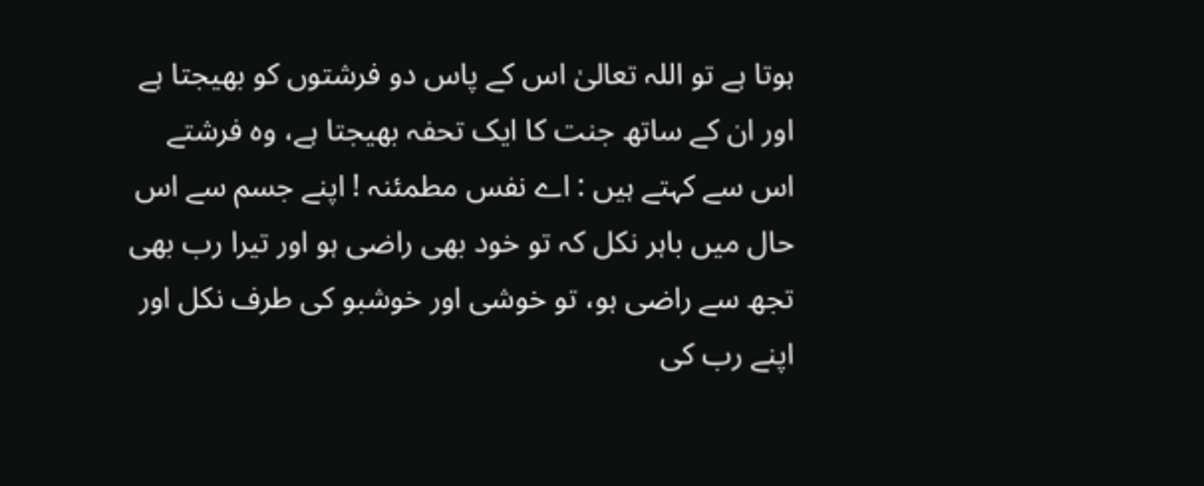ہوتا ہے تو اللہ تعالیٰ اس کے پاس دو فرشتوں کو بھیجتا ہے اور ان کے ساتھ جنت کا ایک تحفہ بھیجتا ہے، وہ فرشتے اس سے کہتے ہیں : اے نفس مطمئنہ ! اپنے جسم سے اس حال میں باہر نکل کہ تو خود بھی راضی ہو اور تیرا رب بھی تجھ سے راضی ہو، تو خوشی اور خوشبو کی طرف نکل اور اپنے رب کی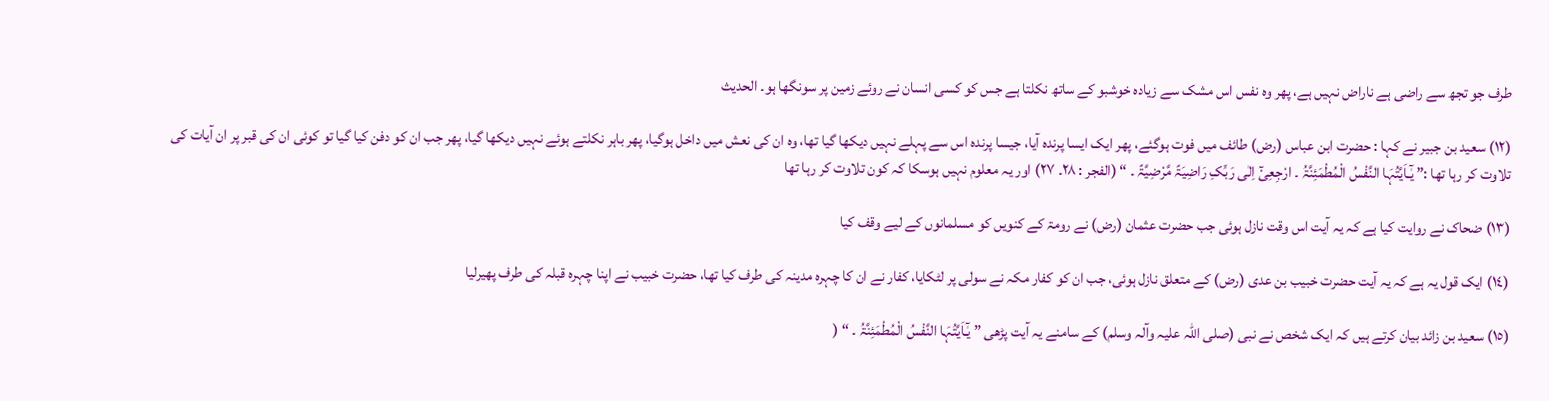طرف جو تجھ سے راضی ہے ناراض نہیں ہے، پھر وہ نفس اس مشک سے زیادہ خوشبو کے ساتھ نکلتا ہے جس کو کسی انسان نے روئے زمین پر سونگھا ہو۔ الحدیث

(١٢) سعید بن جبیر نے کہا : حضرت ابن عباس (رض) طائف میں فوت ہوگئے، پھر ایک ایسا پرندہ آیا، جیسا پرندہ اس سے پہلے نہیں دیکھا گیا تھا، وہ ان کی نعش میں داخل ہوگیا، پھر باہر نکلتے ہوئے نہیں دیکھا گیا، پھر جب ان کو دفن کیا گیا تو کوئی ان کی قبر پر ان آیات کی تلاوت کر رہا تھا :” یٰٓـاَیَّتُہَا النَّفْسُ الْمُطْمَئِنَّۃُ ۔ ارْجِعِیْٓ اِلٰی رَبِّکِ رَاضِیَۃً مَّرْضِیَّۃً ۔ “ (الفجر : ٢٨۔ ٢٧) اور یہ معلوم نہیں ہوسکا کہ کون تلاوت کر رہا تھا

(١٣) ضحاک نے روایت کیا ہے کہ یہ آیت اس وقت نازل ہوئی جب حضرت عثمان (رض) نے رومۃ کے کنویں کو مسلمانوں کے لیے وقف کیا

(١٤) ایک قول یہ ہے کہ یہ آیت حضرت خبیب بن عدی (رض) کے متعلق نازل ہوئی، جب ان کو کفار مکہ نے سولی پر لٹکایا، کفار نے ان کا چہرہ مدینہ کی طرف کیا تھا، حضرت خبیب نے اپنا چہرہ قبلہ کی طرف پھیرلیا

(١٥) سعید بن زائد بیان کرتے ہیں کہ ایک شخص نے نبی (صلی اللہ علیہ وآلہ وسلم) کے سامنے یہ آیت پڑھی ” یٰٓـاَیَّتُہَا النَّفْسُ الْمُطْمَئِنَّۃُ ۔ “ (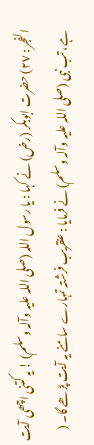الفجر : ٢٧) حضرت ابوبکر (رض) نے کہا : یا رسول اللہ (صلی اللہ علیہ وآلہ وسلم) ! یہ کتنی اچھی آیت ہے، تب نبی (صلی اللہ علیہ وآلہ وسلم) نے فرمایا : عنقریب فرشتہ تمہارے سامنے یہ آیت پڑھے گا۔ (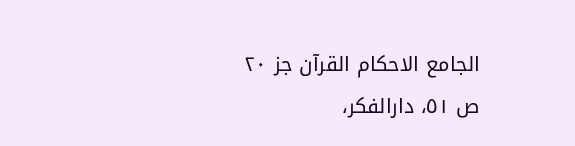الجامع الاحکام القرآن جز ٢٠ ص ٥١، دارالفکر،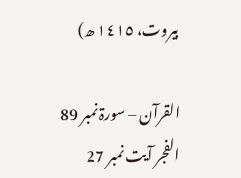بیروت، ١٤١٥ ھ)

القرآن – سورۃ نمبر 89 الفجر آیت نمبر 27